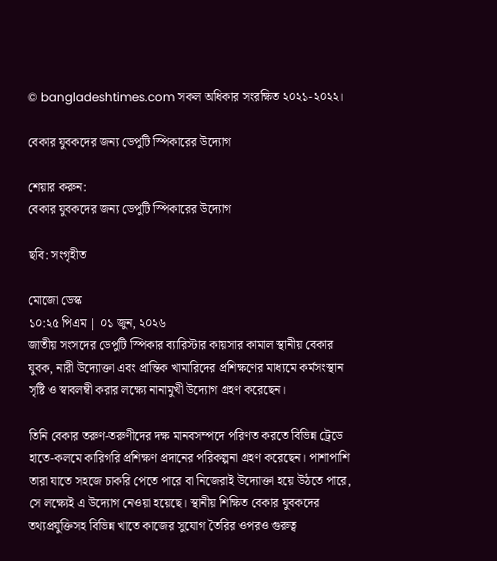© bangladeshtimes.com সকল অধিকার সংরক্ষিত ২০২১-২০২২।

বেকার যুবকদের জন্য ডেপুটি স্পিকারের উদ্যোগ

শেয়ার করুন:
বেকার যুবকদের জন্য ডেপুটি স্পিকারের উদ্যোগ

ছবি: সংগৃহীত

মোজো ডেস্ক
১০:২৫ পিএম | ০১ জুন, ২০২৬
জাতীয় সংসদের ডেপুটি স্পিকার ব্যারিস্টার কায়সার কামাল স্থানীয় বেকার যুবক, নারী উদ্যোক্তা এবং প্রান্তিক খামারিদের প্রশিক্ষণের মাধ্যমে কর্মসংস্থান সৃষ্টি ও স্বাবলম্বী করার লক্ষ্যে নানামুখী উদ্যোগ গ্রহণ করেছেন।

তিনি বেকার তরুণ-তরুণীদের দক্ষ মানবসম্পদে পরিণত করতে বিভিন্ন ট্রেডে হাতে-কলমে কারিগরি প্রশিক্ষণ প্রদানের পরিকল্পনা গ্রহণ করেছেন। পাশাপাশি তারা যাতে সহজে চাকরি পেতে পারে বা নিজেরাই উদ্যোক্তা হয়ে উঠতে পারে, সে লক্ষ্যেই এ উদ্যোগ নেওয়া হয়েছে। স্থানীয় শিক্ষিত বেকার যুবকদের তথ্যপ্রযুক্তিসহ বিভিন্ন খাতে কাজের সুযোগ তৈরির ওপরও গুরুত্ব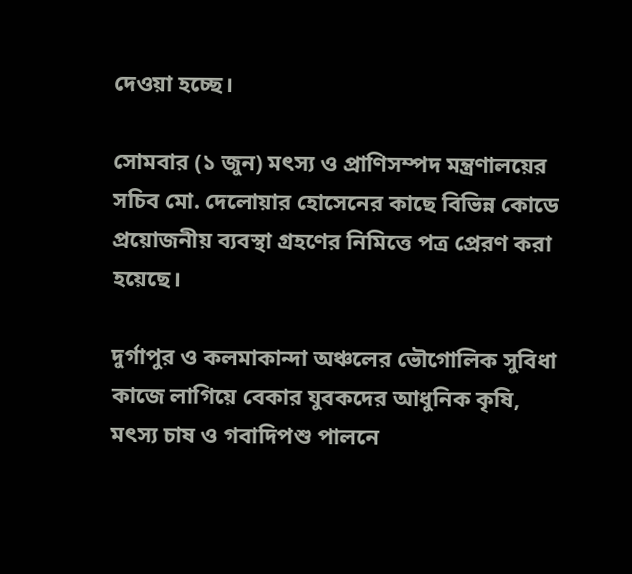দেওয়া হচ্ছে।

সোমবার (১ জুন) মৎস্য ও প্রাণিসম্পদ মন্ত্রণালয়ের সচিব মো. দেলোয়ার হোসেনের কাছে বিভিন্ন কোডে প্রয়োজনীয় ব্যবস্থা গ্রহণের নিমিত্তে পত্র প্রেরণ করা হয়েছে।

দুর্গাপুর ও কলমাকান্দা অঞ্চলের ভৌগোলিক সুবিধা কাজে লাগিয়ে বেকার যুবকদের আধুনিক কৃষি, মৎস্য চাষ ও গবাদিপশু পালনে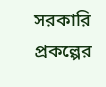সরকারি প্রকল্পের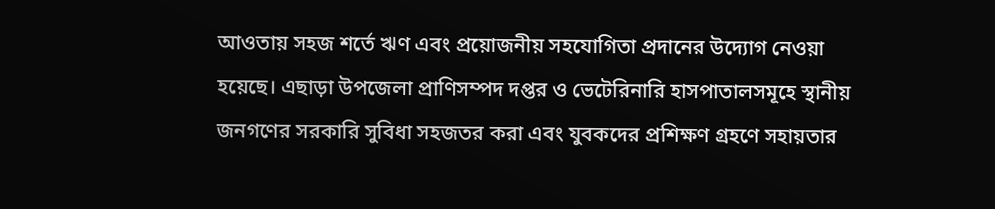আওতায় সহজ শর্তে ঋণ এবং প্রয়োজনীয় সহযোগিতা প্রদানের উদ্যোগ নেওয়া হয়েছে। এছাড়া উপজেলা প্রাণিসম্পদ দপ্তর ও ভেটেরিনারি হাসপাতালসমূহে স্থানীয় জনগণের সরকারি সুবিধা সহজতর করা এবং যুবকদের প্রশিক্ষণ গ্রহণে সহায়তার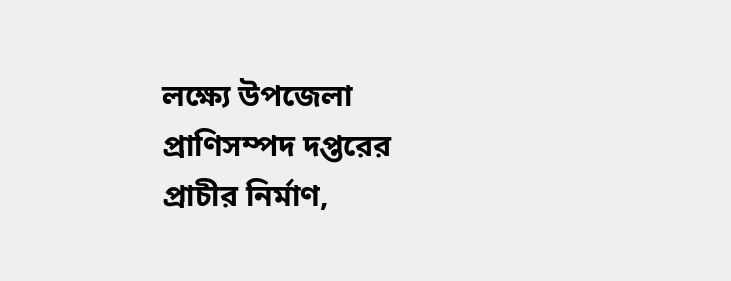লক্ষ্যে উপজেলা প্রাণিসম্পদ দপ্তরের প্রাচীর নির্মাণ,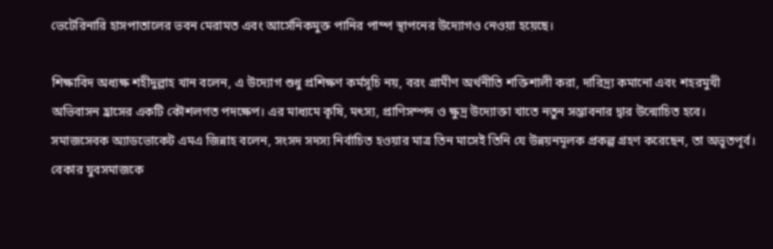ভেটেরিনারি হাসপাতালের ভবন মেরামত এবং আর্সেনিকমুক্ত পানির পাম্প স্থাপনের উদ্যোগও নেওয়া হয়েছে।

শিক্ষাবিদ অধ্যক্ষ শহীদুল্লাহ খান বলেন, এ উদ্যোগ শুধু প্রশিক্ষণ কর্মসূচি নয়, বরং গ্রামীণ অর্থনীতি শক্তিশালী করা, দারিদ্র্য কমানো এবং শহরমুখী অভিবাসন হ্রাসের একটি কৌশলগত পদক্ষেপ। এর মাধ্যমে কৃষি, মৎস্য, প্রাণিসম্পদ ও ক্ষুদ্র উদ্যোক্তা খাতে নতুন সম্ভাবনার দ্বার উন্মোচিত হবে।
সমাজসেবক অ্যাডভোকেট এমএ জিন্নাহ বলেন, সংসদ সদস্য নির্বাচিত হওয়ার মাত্র তিন মাসেই তিনি যে উন্নয়নমূলক প্রকল্প গ্রহণ করেছেন, তা অভূতপূর্ব। বেকার যুবসমাজকে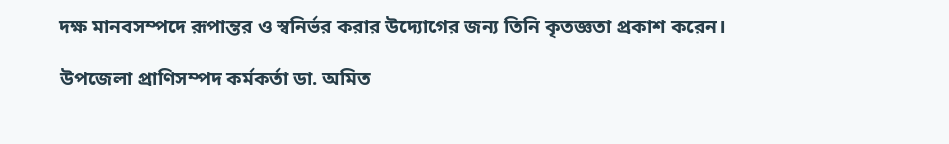দক্ষ মানবসম্পদে রূপান্তর ও স্বনির্ভর করার উদ্যোগের জন্য তিনি কৃতজ্ঞতা প্রকাশ করেন।

উপজেলা প্রাণিসম্পদ কর্মকর্তা ডা. অমিত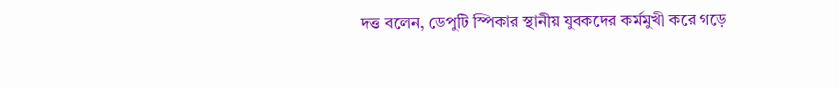দত্ত বলেন, ডেপুটি স্পিকার স্থানীয় যুবকদের কর্মমুখী করে গড়ে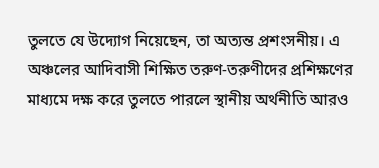তুলতে যে উদ্যোগ নিয়েছেন, তা অত্যন্ত প্রশংসনীয়। এ অঞ্চলের আদিবাসী শিক্ষিত তরুণ-তরুণীদের প্রশিক্ষণের মাধ্যমে দক্ষ করে তুলতে পারলে স্থানীয় অর্থনীতি আরও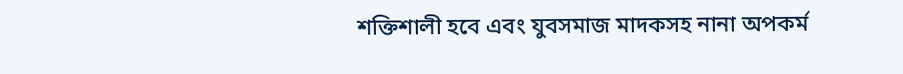শক্তিশালী হবে এবং যুবসমাজ মাদকসহ নানা অপকর্ম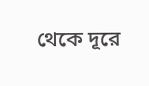থেকে দূরে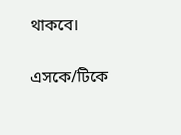থাকবে।

এসকে/টিকে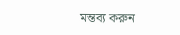মন্তব্য করুন